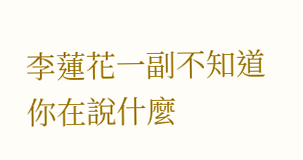李蓮花一副不知道你在說什麼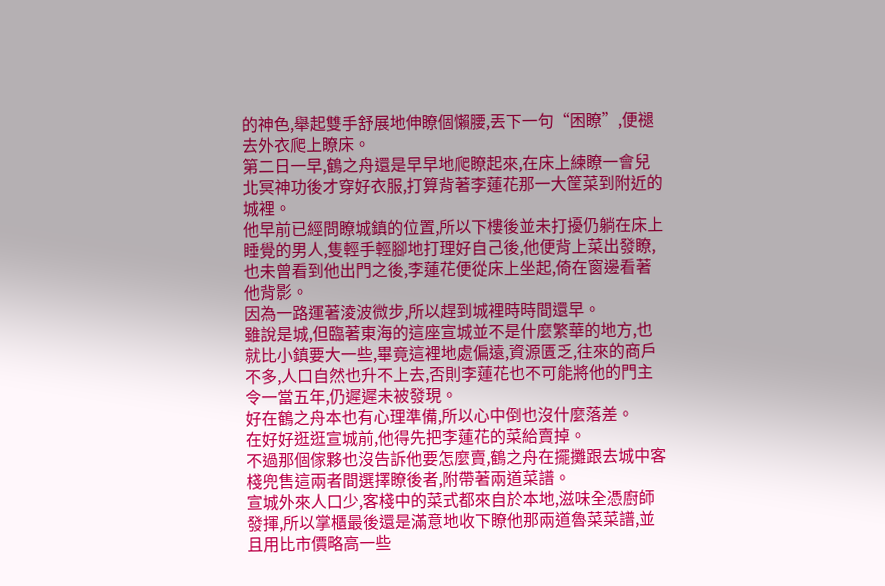的神色,舉起雙手舒展地伸瞭個懶腰,丟下一句“困瞭”,便褪去外衣爬上瞭床。
第二日一早,鶴之舟還是早早地爬瞭起來,在床上練瞭一會兒北冥神功後才穿好衣服,打算背著李蓮花那一大筐菜到附近的城裡。
他早前已經問瞭城鎮的位置,所以下樓後並未打擾仍躺在床上睡覺的男人,隻輕手輕腳地打理好自己後,他便背上菜出發瞭,也未曾看到他出門之後,李蓮花便從床上坐起,倚在窗邊看著他背影。
因為一路運著淩波微步,所以趕到城裡時時間還早。
雖說是城,但臨著東海的這座宣城並不是什麼繁華的地方,也就比小鎮要大一些,畢竟這裡地處偏遠,資源匱乏,往來的商戶不多,人口自然也升不上去,否則李蓮花也不可能將他的門主令一當五年,仍遲遲未被發現。
好在鶴之舟本也有心理準備,所以心中倒也沒什麼落差。
在好好逛逛宣城前,他得先把李蓮花的菜給賣掉。
不過那個傢夥也沒告訴他要怎麼賣,鶴之舟在擺攤跟去城中客棧兜售這兩者間選擇瞭後者,附帶著兩道菜譜。
宣城外來人口少,客棧中的菜式都來自於本地,滋味全憑廚師發揮,所以掌櫃最後還是滿意地收下瞭他那兩道魯菜菜譜,並且用比市價略高一些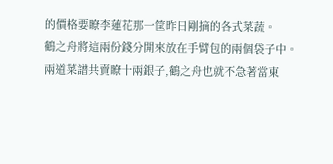的價格要瞭李蓮花那一筐昨日剛摘的各式菜蔬。
鶴之舟將這兩份錢分開來放在手臂包的兩個袋子中。
兩道菜譜共賣瞭十兩銀子,鶴之舟也就不急著當東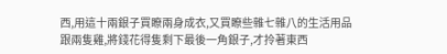西,用這十兩銀子買瞭兩身成衣,又買瞭些雜七雜八的生活用品跟兩隻雞,將錢花得隻剩下最後一角銀子,才拎著東西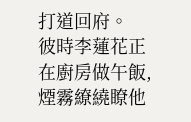打道回府。
彼時李蓮花正在廚房做午飯,煙霧繚繞瞭他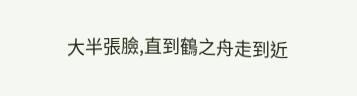大半張臉,直到鶴之舟走到近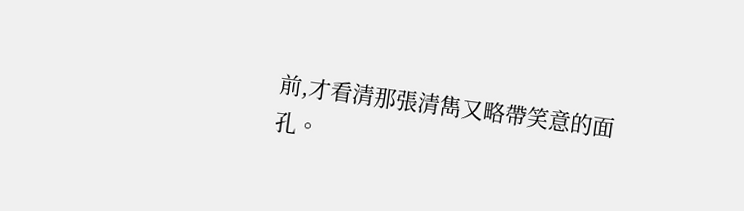前,才看清那張清雋又略帶笑意的面孔。